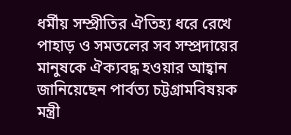ধর্মীয় সম্প্রীতির ঐতিহ্য ধরে রেখে পাহাড় ও সমতলের সব সম্প্রদায়ের মানুষকে ঐক্যবদ্ধ হওয়ার আহ্বান জানিয়েছেন পার্বত্য চট্টগ্রামবিষয়ক মন্ত্রী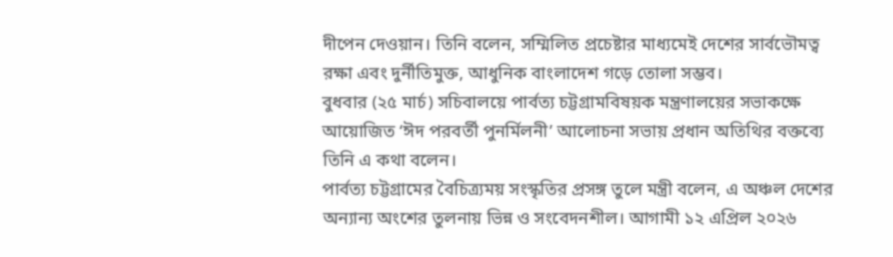দীপেন দেওয়ান। তিনি বলেন, সম্মিলিত প্রচেষ্টার মাধ্যমেই দেশের সার্বভৌমত্ব রক্ষা এবং দুর্নীতিমুক্ত, আধুনিক বাংলাদেশ গড়ে তোলা সম্ভব।
বুধবার (২৫ মার্চ) সচিবালয়ে পার্বত্য চট্টগ্রামবিষয়ক মন্ত্রণালয়ের সভাকক্ষে আয়োজিত ‘ঈদ পরবর্তী পুনর্মিলনী’ আলোচনা সভায় প্রধান অতিথির বক্তব্যে তিনি এ কথা বলেন।
পার্বত্য চট্টগ্রামের বৈচিত্র্যময় সংস্কৃতির প্রসঙ্গ তুলে মন্ত্রী বলেন, এ অঞ্চল দেশের অন্যান্য অংশের তুলনায় ভিন্ন ও সংবেদনশীল। আগামী ১২ এপ্রিল ২০২৬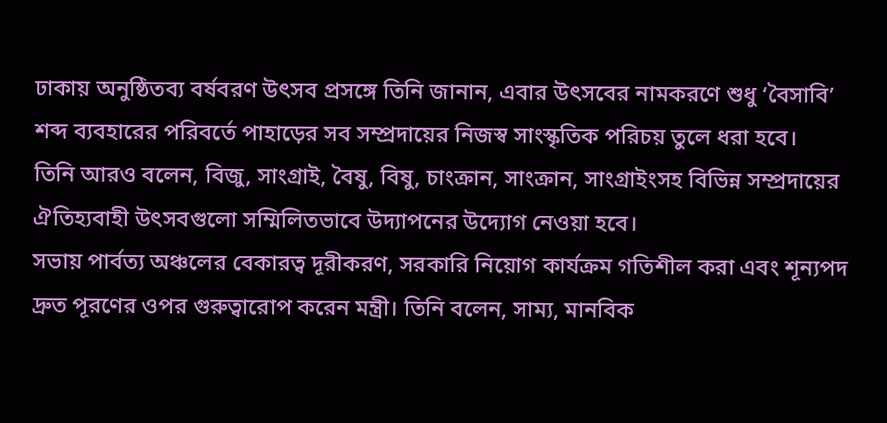ঢাকায় অনুষ্ঠিতব্য বর্ষবরণ উৎসব প্রসঙ্গে তিনি জানান, এবার উৎসবের নামকরণে শুধু ‘বৈসাবি’ শব্দ ব্যবহারের পরিবর্তে পাহাড়ের সব সম্প্রদায়ের নিজস্ব সাংস্কৃতিক পরিচয় তুলে ধরা হবে।
তিনি আরও বলেন, বিজু, সাংগ্রাই, বৈষু, বিষু, চাংক্রান, সাংক্রান, সাংগ্রাইংসহ বিভিন্ন সম্প্রদায়ের ঐতিহ্যবাহী উৎসবগুলো সম্মিলিতভাবে উদ্যাপনের উদ্যোগ নেওয়া হবে।
সভায় পার্বত্য অঞ্চলের বেকারত্ব দূরীকরণ, সরকারি নিয়োগ কার্যক্রম গতিশীল করা এবং শূন্যপদ দ্রুত পূরণের ওপর গুরুত্বারোপ করেন মন্ত্রী। তিনি বলেন, সাম্য, মানবিক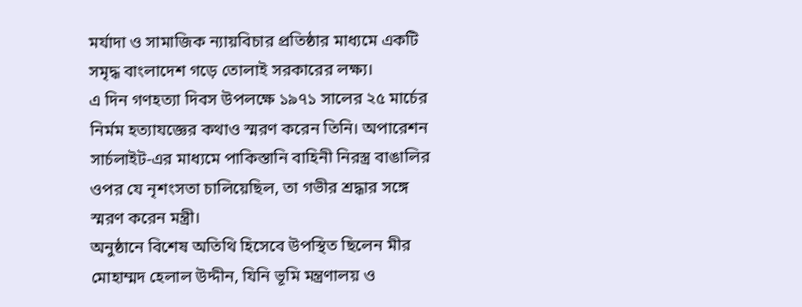মর্যাদা ও সামাজিক ন্যায়বিচার প্রতিষ্ঠার মাধ্যমে একটি সমৃদ্ধ বাংলাদেশ গড়ে তোলাই সরকারের লক্ষ্য।
এ দিন গণহত্যা দিবস উপলক্ষে ১৯৭১ সালের ২৫ মার্চের নির্মম হত্যাযজ্ঞের কথাও স্মরণ করেন তিনি। অপারেশন সার্চলাইট-এর মাধ্যমে পাকিস্তানি বাহিনী নিরস্ত্র বাঙালির ওপর যে নৃশংসতা চালিয়েছিল, তা গভীর শ্রদ্ধার সঙ্গে স্মরণ করেন মন্ত্রী।
অনুষ্ঠানে বিশেষ অতিথি হিসেবে উপস্থিত ছিলেন মীর মোহাম্মদ হেলাল উদ্দীন, যিনি ভূমি মন্ত্রণালয় ও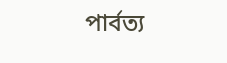পার্বত্য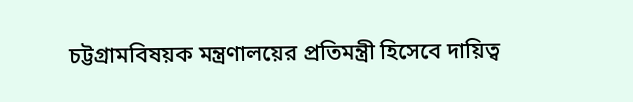চট্টগ্রামবিষয়ক মন্ত্রণালয়ের প্রতিমন্ত্রী হিসেবে দায়িত্ব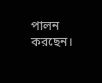পালন করছেন।